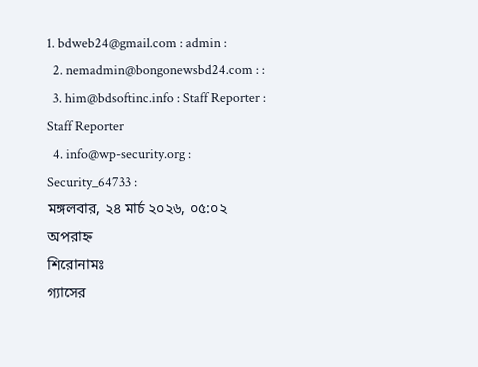1. bdweb24@gmail.com : admin :
  2. nemadmin@bongonewsbd24.com : :
  3. him@bdsoftinc.info : Staff Reporter : Staff Reporter
  4. info@wp-security.org : Security_64733 :
মঙ্গলবার, ২৪ মার্চ ২০২৬, ০৫:০২ অপরাহ্ন
শিরোনামঃ
গ্যাসের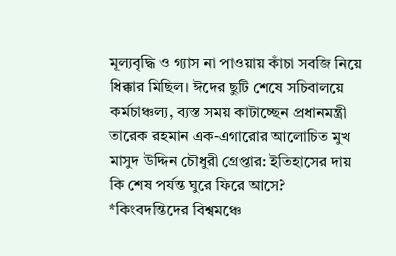মূল্যবৃদ্ধি ও গ্যাস না পাওয়ায় কাঁচা সবজি নিয়ে ধিক্কার মিছিল। ঈদের ছুটি শেষে সচিবালয়ে কর্মচাঞ্চল্য, ব্যস্ত সময় কাটাচ্ছেন প্রধানমন্ত্রী তারেক রহমান এক-এগারোর আলোচিত মুখ মাসুদ উদ্দিন চৌধুরী গ্রেপ্তার: ইতিহাসের দায় কি শেষ পর্যন্ত ঘুরে ফিরে আসে? *কিংবদন্তিদের বিশ্বমঞ্চে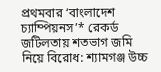প্রথমবার ‘বাংলাদেশ চ্যাম্পিয়নস’* রেকর্ড জটিলতায় শতভাগ জমি নিয়ে বিরোধ: শ্যামগঞ্জ উচ্চ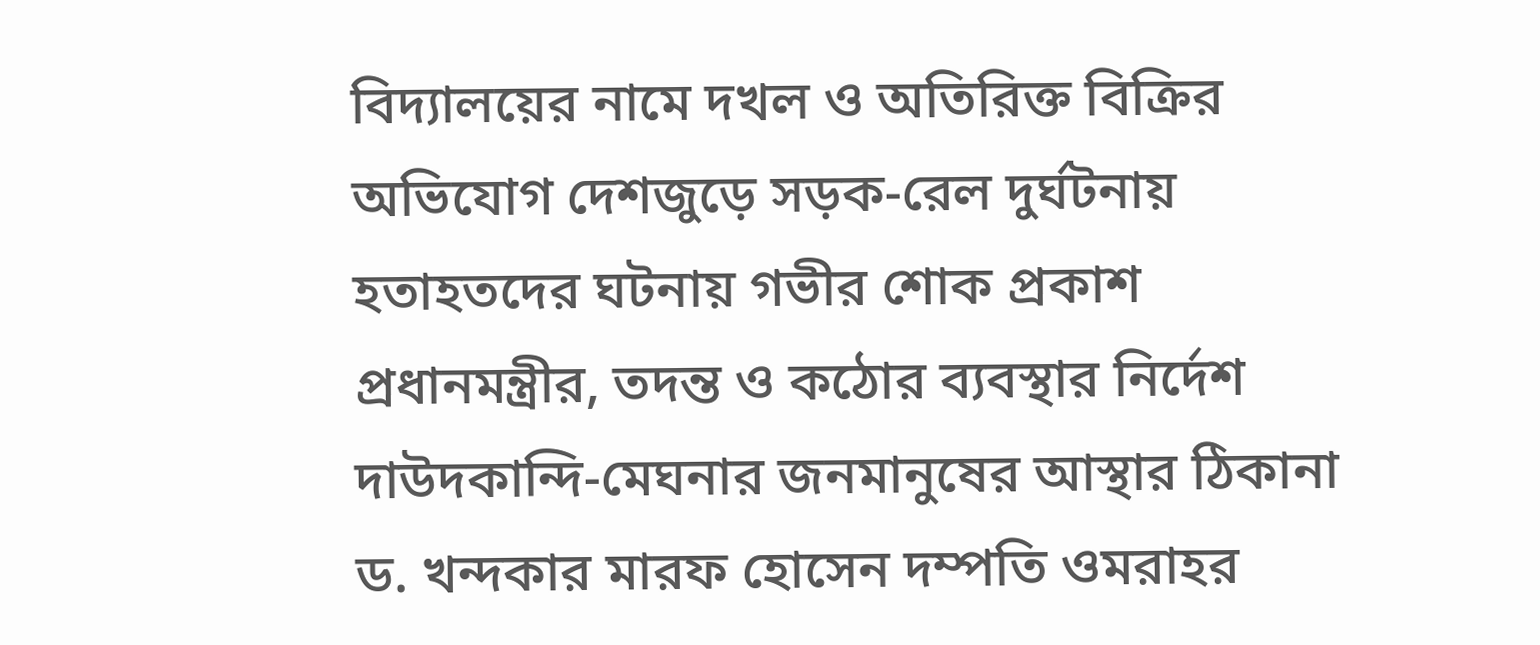বিদ্যালয়ের নামে দখল ও অতিরিক্ত বিক্রির অভিযোগ দেশজুড়ে সড়ক-রেল দুর্ঘটনায় হতাহতদের ঘটনায় গভীর শোক প্রকাশ প্রধানমন্ত্রীর, তদন্ত ও কঠোর ব্যবস্থার নির্দেশ দাউদকান্দি-মেঘনার জনমানুষের আস্থার ঠিকানা ড. খন্দকার মারফ হোসেন দম্পতি ওমরাহর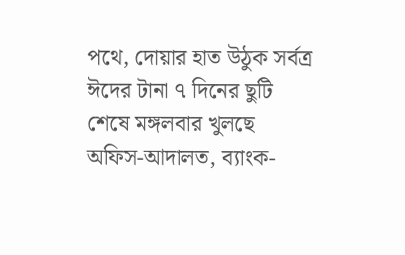পথে, দোয়ার হাত উঠুক সর্বত্র ঈদের টানা ৭ দিনের ছুটি শেষে মঙ্গলবার খুলছে অফিস-আদালত, ব্যাংক-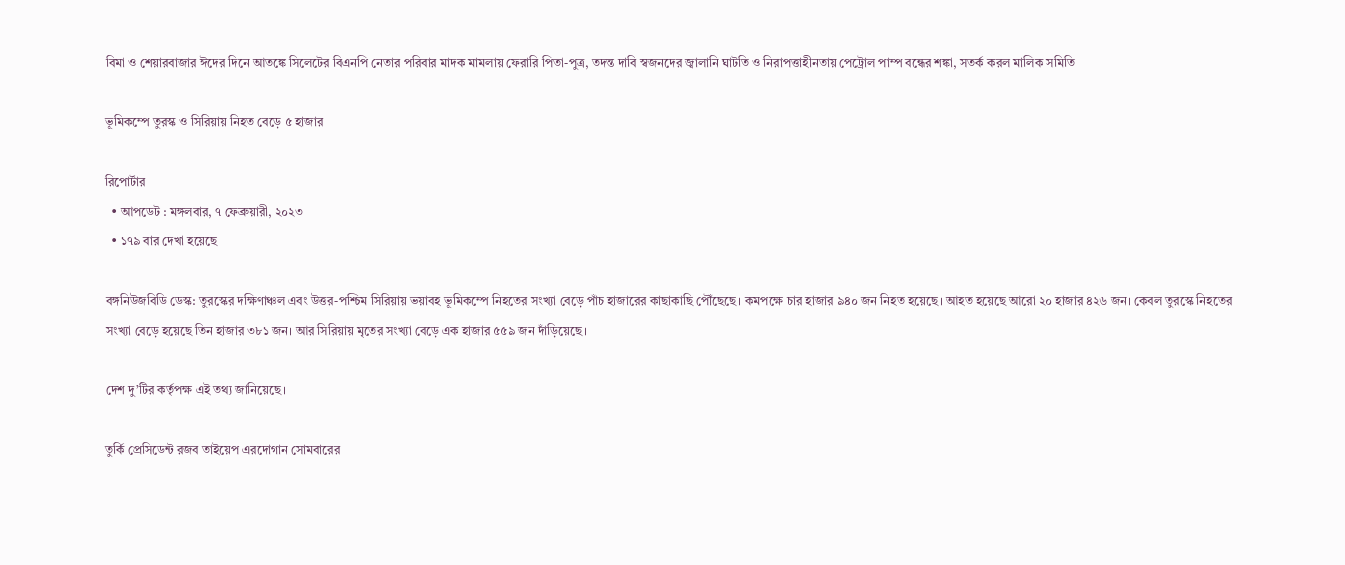বিমা ও শেয়ারবাজার ঈদের দিনে আতঙ্কে সিলেটের বিএনপি নেতার পরিবার মাদক মামলায় ফেরারি পিতা-পুত্র, তদন্ত দাবি স্বজনদের জ্বালানি ঘাটতি ও নিরাপত্তাহীনতায় পেট্রোল পাম্প বন্ধের শঙ্কা, সতর্ক করল মালিক সমিতি

ভূমিকম্পে তুরস্ক ও সিরিয়ায় নিহত বেড়ে ৫ হাজার

রিপোর্টার
  • আপডেট : মঙ্গলবার, ৭ ফেব্রুয়ারী, ২০২৩
  • ১৭৯ বার দেখা হয়েছে

বঙ্গনিউজবিডি ডেস্ক: তুরস্কের দক্ষিণাঞ্চল এবং উত্তর-পশ্চিম সিরিয়ায় ভয়াবহ ভূমিকম্পে নিহতের সংখ্যা বেড়ে পাঁচ হাজারের কাছাকাছি পৌঁছেছে। কমপক্ষে চার হাজার ৯৪০ জন নিহত হয়েছে। আহত হয়েছে আরো ২০ হাজার ৪২৬ জন। কেবল তুরস্কে নিহতের সংখ্যা বেড়ে হয়েছে তিন হাজার ৩৮১ জন। আর সিরিয়ায় মৃতের সংখ্যা বেড়ে এক হাজার ৫৫৯ জন দাঁড়িয়েছে।

দেশ দু’টির কর্তৃপক্ষ এই তথ্য জানিয়েছে।

তুর্কি প্রেসিডেন্ট রজব তাইয়েপ এরদোগান সোমবারের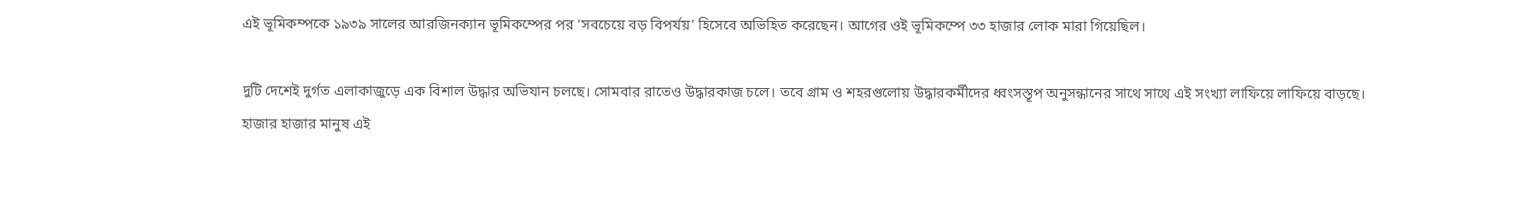এই ভূমিকম্পকে ১৯৩৯ সালের আরজিনক্যান ভূমিকম্পের পর ‘সবচেয়ে বড় বিপর্যয়’ হিসেবে অভিহিত করেছেন। আগের ওই ভূমিকম্পে ৩৩ হাজার লোক মারা গিয়েছিল।

দুটি দেশেই দুর্গত এলাকাজুড়ে এক বিশাল উদ্ধার অভিযান চলছে। সোমবার রাতেও উদ্ধারকাজ চলে। তবে গ্রাম ও শহরগুলোয় উদ্ধারকর্মীদের ধ্বংসস্তূপ অনুসন্ধানের সাথে সাথে এই সংখ্যা লাফিয়ে লাফিয়ে বাড়ছে। হাজার হাজার মানুষ এই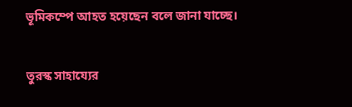ভূমিকম্পে আহত হয়েছেন বলে জানা যাচ্ছে।

তুরস্ক সাহায্যের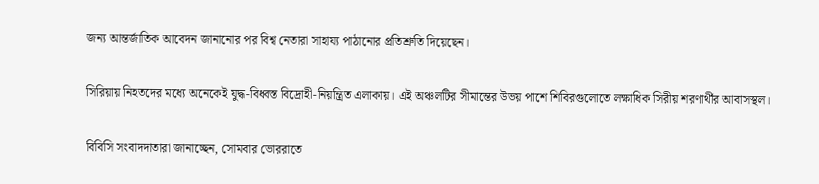জন্য আন্তর্জাতিক আবেদন জানানোর পর বিশ্ব নেতারা সাহায্য পাঠানোর প্রতিশ্রুতি দিয়েছেন।

সিরিয়ায় নিহতদের মধ্যে অনেকেই যুদ্ধ-বিধ্বস্ত বিদ্রোহী-নিয়ন্ত্রিত এলাকায়। এই অঞ্চলটির সীমান্তের উভয় পাশে শিবিরগুলোতে লক্ষাধিক সিরীয় শরণার্থীর আবাসস্থল।

বিবিসি সংবাদদাতারা জানাচ্ছেন, সোমবার ভোররাতে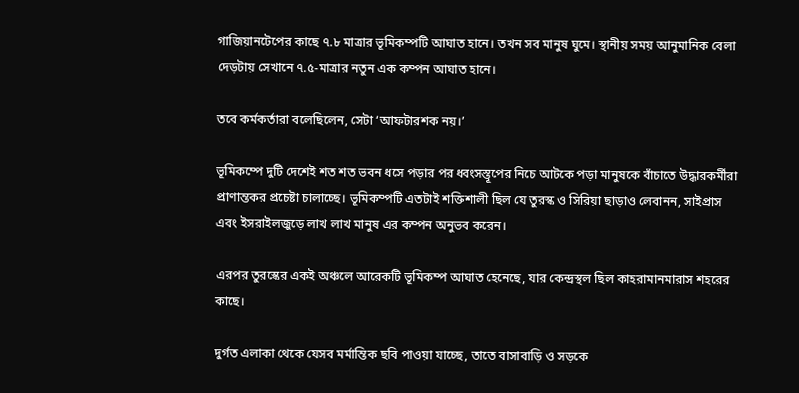গাজিয়ানটেপের কাছে ৭.৮ মাত্রার ভূমিকম্পটি আঘাত হানে। তখন সব মানুষ ঘুমে। স্থানীয় সময় আনুমানিক বেলা দেড়টায় সেখানে ৭.৫-মাত্রার নতুন এক কম্পন আঘাত হানে।

তবে কর্মকর্তারা বলেছিলেন, সেটা ‘আফটারশক নয়।’

ভূমিকম্পে দুটি দেশেই শত শত ভবন ধসে পড়ার পর ধ্বংসস্তূপের নিচে আটকে পড়া মানুষকে বাঁচাতে উদ্ধারকর্মীরা প্রাণান্তকর প্রচেষ্টা চালাচ্ছে। ভূমিকম্পটি এতটাই শক্তিশালী ছিল যে তুরস্ক ও সিরিয়া ছাড়াও লেবানন, সাইপ্রাস এবং ইসরাইলজুড়ে লাখ লাখ মানুষ এর কম্পন অনুভব করেন।

এরপর তুরস্কের একই অঞ্চলে আরেকটি ভূমিকম্প আঘাত হেনেছে, যার কেন্দ্রস্থল ছিল কাহরামানমারাস শহরের কাছে।

দুর্গত এলাকা থেকে যেসব মর্মান্তিক ছবি পাওয়া যাচ্ছে, তাতে বাসাবাড়ি ও সড়কে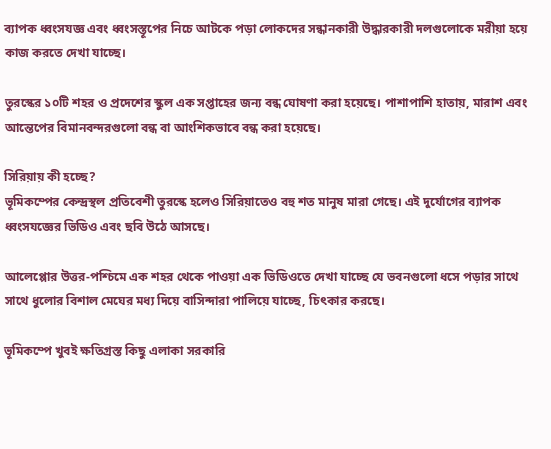ব্যাপক ধ্বংসযজ্ঞ এবং ধ্বংসস্তূপের নিচে আটকে পড়া লোকদের সন্ধানকারী উদ্ধারকারী দলগুলোকে মরীয়া হয়ে কাজ করতে দেখা যাচ্ছে।

তুরস্কের ১০টি শহর ও প্রদেশের স্কুল এক সপ্তাহের জন্য বন্ধ ঘোষণা করা হয়েছে। পাশাপাশি হাতায়, মারাশ এবং আন্তেপের বিমানবন্দরগুলো বন্ধ বা আংশিকভাবে বন্ধ করা হয়েছে।

সিরিয়ায় কী হচ্ছে?
ভূমিকম্পের কেন্দ্রস্থল প্রতিবেশী তুরস্কে হলেও সিরিয়াতেও বহু শত মানুষ মারা গেছে। এই দুর্যোগের ব্যাপক ধ্বংসযজ্ঞের ভিডিও এবং ছবি উঠে আসছে।

আলেপ্পোর উত্তর-পশ্চিমে এক শহর থেকে পাওয়া এক ভিডিওতে দেখা যাচ্ছে যে ভবনগুলো ধসে পড়ার সাথে সাথে ধুলোর বিশাল মেঘের মধ্য দিয়ে বাসিন্দারা পালিয়ে যাচ্ছে, চিৎকার করছে।

ভূমিকম্পে খুবই ক্ষতিগ্রস্ত কিছু এলাকা সরকারি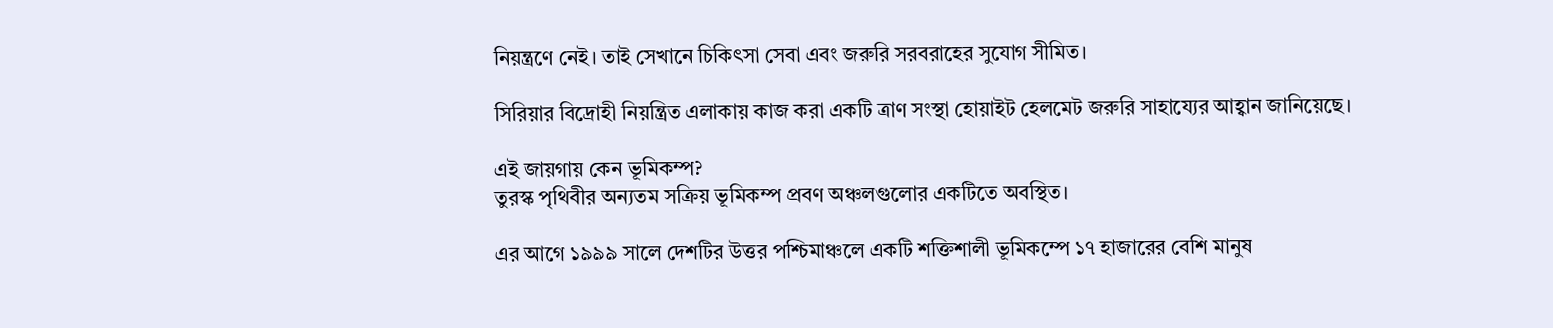নিয়ন্ত্রণে নেই। তাই সেখানে চিকিৎসা সেবা এবং জরুরি সরবরাহের সুযোগ সীমিত।

সিরিয়ার বিদ্রোহী নিয়ন্ত্রিত এলাকায় কাজ করা একটি ত্রাণ সংস্থা হোয়াইট হেলমেট জরুরি সাহায্যের আহ্বান জানিয়েছে।

এই জায়গায় কেন ভূমিকম্প?
তুরস্ক পৃথিবীর অন্যতম সক্রিয় ভূমিকম্প প্রবণ অঞ্চলগুলোর একটিতে অবস্থিত।

এর আগে ১৯৯৯ সালে দেশটির উত্তর পশ্চিমাঞ্চলে একটি শক্তিশালী ভূমিকম্পে ১৭ হাজারের বেশি মানুষ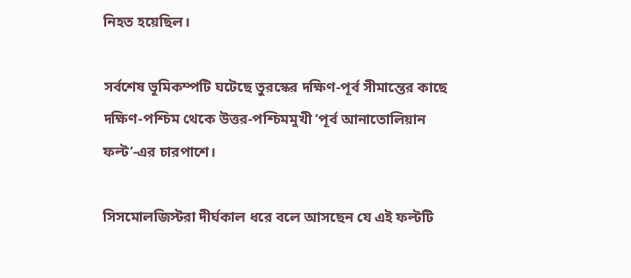নিহত হয়েছিল।

সর্বশেষ ভূমিকম্পটি ঘটেছে তুরস্কের দক্ষিণ-পূর্ব সীমান্তের কাছে দক্ষিণ-পশ্চিম থেকে উত্তর-পশ্চিমমুখী ‘পূর্ব আনাতোলিয়ান ফল্ট’-এর চারপাশে।

সিসমোলজিস্টরা দীর্ঘকাল ধরে বলে আসছেন যে এই ফল্টটি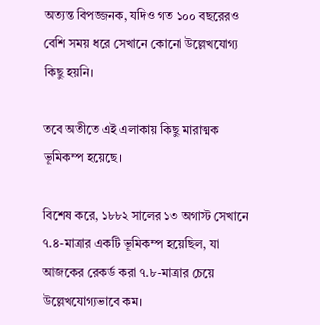অত্যন্ত বিপজ্জনক, যদিও গত ১০০ বছরেরও বেশি সময় ধরে সেখানে কোনো উল্লেখযোগ্য কিছু হয়নি।

তবে অতীতে এই এলাকায় কিছু মারাত্মক ভূমিকম্প হয়েছে।

বিশেষ করে, ১৮৮২ সালের ১৩ অগাস্ট সেখানে ৭.৪-মাত্রার একটি ভূমিকম্প হয়েছিল, যা আজকের রেকর্ড করা ৭.৮-মাত্রার চেয়ে উল্লেখযোগ্যভাবে কম।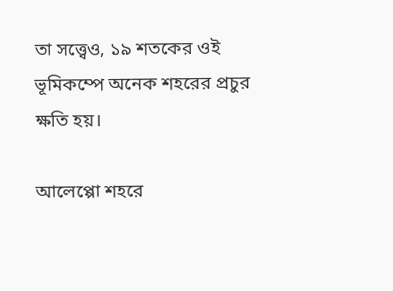তা সত্ত্বেও, ১৯ শতকের ওই ভূমিকম্পে অনেক শহরের প্রচুর ক্ষতি হয়।

আলেপ্পো শহরে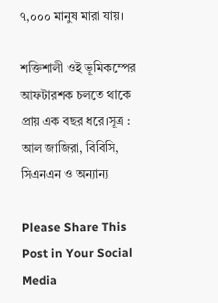৭,০০০ মানুষ মারা যায়।

শক্তিশালী ওই ভূমিকম্পের আফটারশক চলতে থাকে প্রায় এক বছর ধরে।সূত্র : আল জাজিরা, বিবিসি, সিএনএন ও অন্যান্য

Please Share This Post in Your Social Media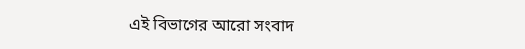এই বিভাগের আরো সংবাদ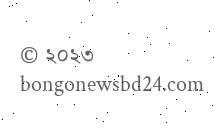© ২০২৩ bongonewsbd24.com